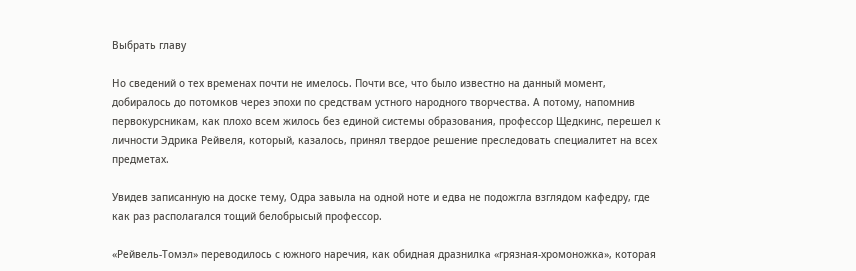Выбрать главу

Но сведений о тех временах почти не имелось. Почти все, что было известно на данный момент, добиралось до потомков через эпохи по средствам устного народного творчества. А потому, напомнив первокурсникам, как плохо всем жилось без единой системы образования, профессор Щедкинс, перешел к личности Эдрика Рейвеля, который, казалось, принял твердое решение преследовать специалитет на всех предметах.

Увидев записанную на доске тему, Одра завыла на одной ноте и едва не подожгла взглядом кафедру, где как раз располагался тощий белобрысый профессор.

«Рейвель-Томэл» переводилось с южного наречия, как обидная дразнилка «грязная-хромоножка», которая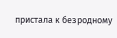пристала к безродному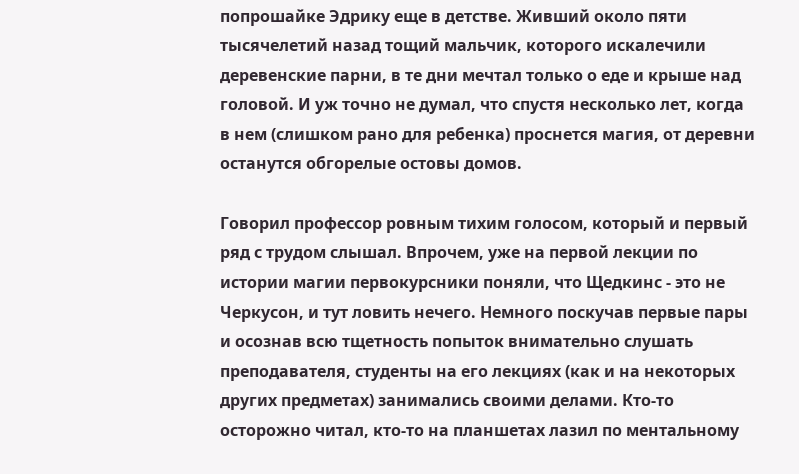попрошайке Эдрику еще в детстве. Живший около пяти тысячелетий назад тощий мальчик, которого искалечили деревенские парни, в те дни мечтал только о еде и крыше над головой. И уж точно не думал, что спустя несколько лет, когда в нем (слишком рано для ребенка) проснется магия, от деревни останутся обгорелые остовы домов.

Говорил профессор ровным тихим голосом, который и первый ряд с трудом слышал. Впрочем, уже на первой лекции по истории магии первокурсники поняли, что Щедкинс - это не Черкусон, и тут ловить нечего. Немного поскучав первые пары и осознав всю тщетность попыток внимательно слушать преподавателя, студенты на его лекциях (как и на некоторых других предметах) занимались своими делами. Кто-то осторожно читал, кто-то на планшетах лазил по ментальному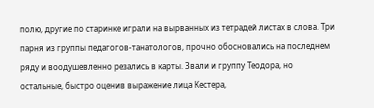полю, другие по старинке играли на вырванных из тетрадей листах в слова. Три парня из группы педагогов-танатологов, прочно обосновались на последнем ряду и воодушевленно резались в карты. Звали и группу Теодора, но остальные, быстро оценив выражение лица Кестера,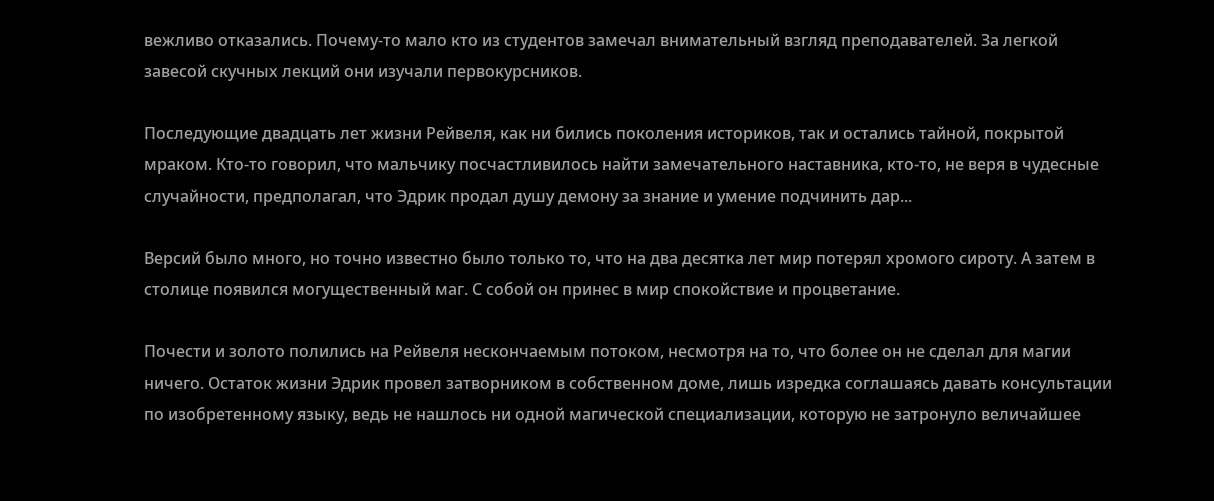вежливо отказались. Почему-то мало кто из студентов замечал внимательный взгляд преподавателей. За легкой завесой скучных лекций они изучали первокурсников.

Последующие двадцать лет жизни Рейвеля, как ни бились поколения историков, так и остались тайной, покрытой мраком. Кто-то говорил, что мальчику посчастливилось найти замечательного наставника, кто-то, не веря в чудесные случайности, предполагал, что Эдрик продал душу демону за знание и умение подчинить дар...

Версий было много, но точно известно было только то, что на два десятка лет мир потерял хромого сироту. А затем в столице появился могущественный маг. С собой он принес в мир спокойствие и процветание.

Почести и золото полились на Рейвеля нескончаемым потоком, несмотря на то, что более он не сделал для магии ничего. Остаток жизни Эдрик провел затворником в собственном доме, лишь изредка соглашаясь давать консультации по изобретенному языку, ведь не нашлось ни одной магической специализации, которую не затронуло величайшее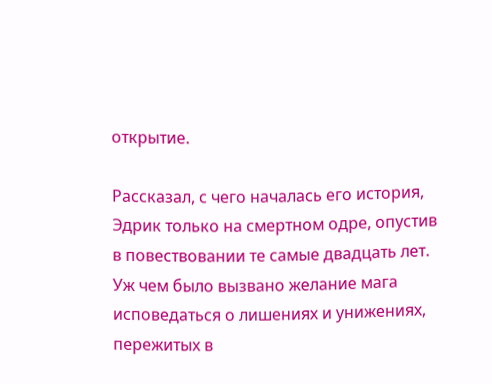открытие.

Рассказал, с чего началась его история, Эдрик только на смертном одре, опустив в повествовании те самые двадцать лет. Уж чем было вызвано желание мага исповедаться о лишениях и унижениях, пережитых в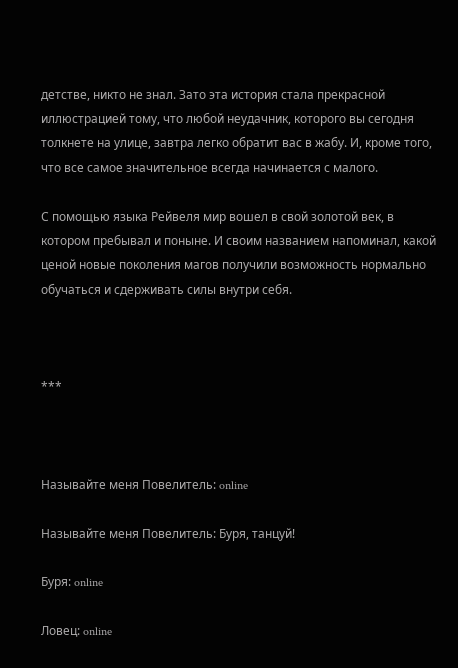детстве, никто не знал. Зато эта история стала прекрасной иллюстрацией тому, что любой неудачник, которого вы сегодня толкнете на улице, завтра легко обратит вас в жабу. И, кроме того, что все самое значительное всегда начинается с малого.

С помощью языка Рейвеля мир вошел в свой золотой век, в котором пребывал и поныне. И своим названием напоминал, какой ценой новые поколения магов получили возможность нормально обучаться и сдерживать силы внутри себя.



***



Называйте меня Повелитель: online

Называйте меня Повелитель: Буря, танцуй!

Буря: online

Ловец: online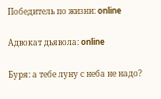Победитель по жизни: online

Адвокат дьявола: online

Буря: а тебе луну с неба не надо?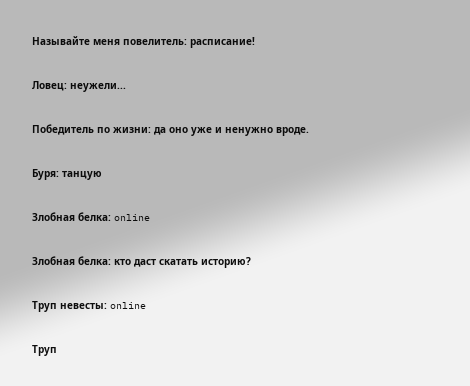Называйте меня повелитель: расписание!

Ловец: неужели...

Победитель по жизни: да оно уже и ненужно вроде.

Буря: танцую

Злобная белка: online

Злобная белка: кто даст скатать историю?

Труп невесты: online

Труп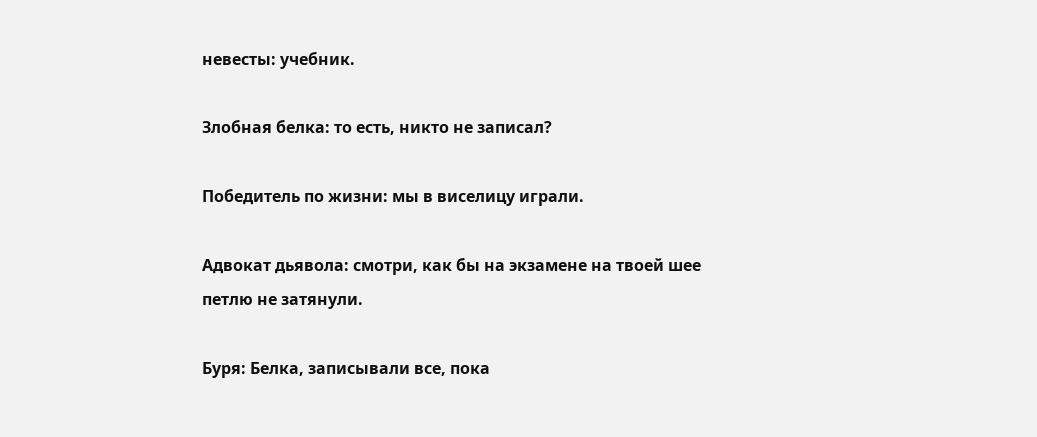невесты: учебник.

Злобная белка: то есть, никто не записал?

Победитель по жизни: мы в виселицу играли.

Адвокат дьявола: смотри, как бы на экзамене на твоей шее петлю не затянули.

Буря: Белка, записывали все, пока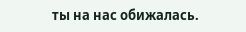ты на нас обижалась.